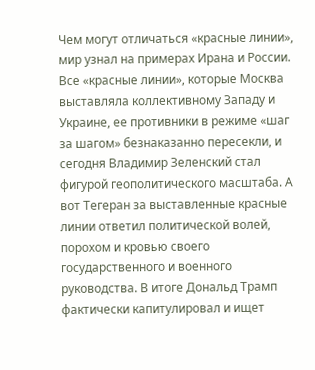Чем могут отличаться «красные линии», мир узнал на примерах Ирана и России. Все «красные линии», которые Москва выставляла коллективному Западу и Украине, ее противники в режиме «шаг за шагом» безнаказанно пересекли, и сегодня Владимир Зеленский стал фигурой геополитического масштаба. А вот Тегеран за выставленные красные линии ответил политической волей, порохом и кровью своего государственного и военного руководства. В итоге Дональд Трамп фактически капитулировал и ищет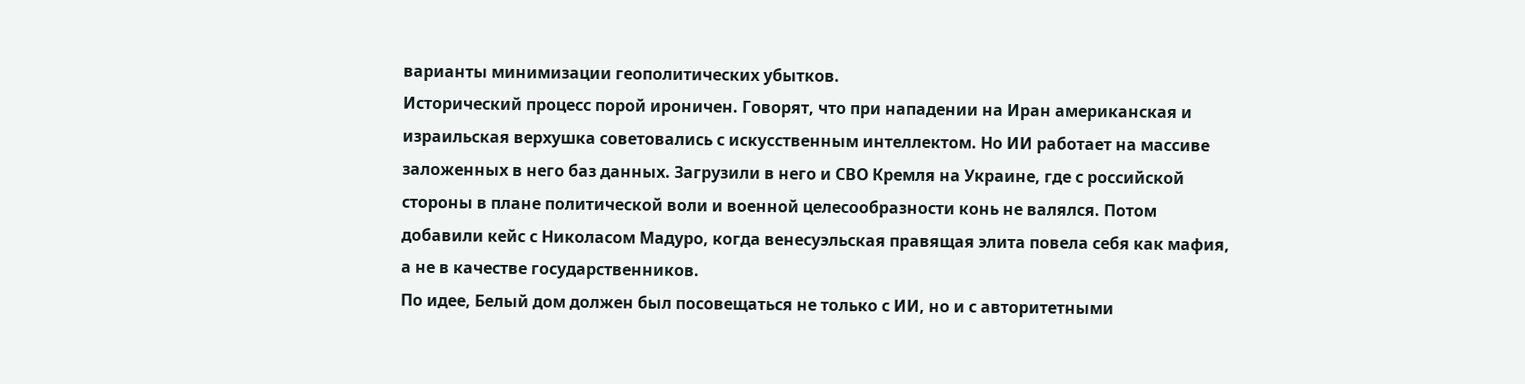варианты минимизации геополитических убытков.
Исторический процесс порой ироничен. Говорят, что при нападении на Иран американская и израильская верхушка советовались с искусственным интеллектом. Но ИИ работает на массиве заложенных в него баз данных. Загрузили в него и СВО Кремля на Украине, где с российской стороны в плане политической воли и военной целесообразности конь не валялся. Потом добавили кейс с Николасом Мадуро, когда венесуэльская правящая элита повела себя как мафия, а не в качестве государственников.
По идее, Белый дом должен был посовещаться не только с ИИ, но и с авторитетными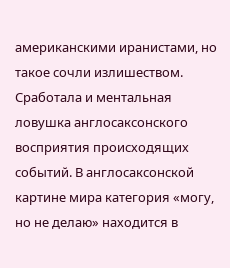американскими иранистами, но такое сочли излишеством. Сработала и ментальная ловушка англосаксонского восприятия происходящих событий. В англосаксонской картине мира категория «могу, но не делаю» находится в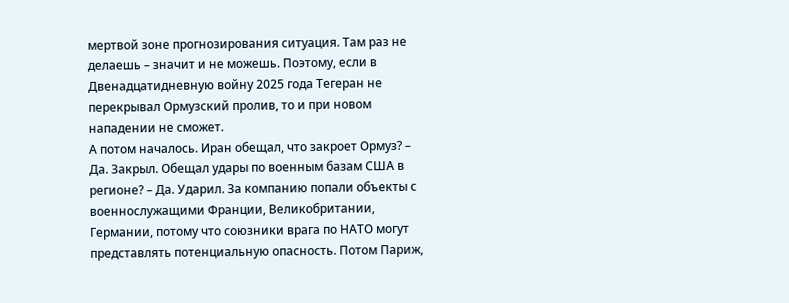мертвой зоне прогнозирования ситуация. Там раз не делаешь – значит и не можешь. Поэтому, если в Двенадцатидневную войну 2025 года Тегеран не перекрывал Ормузский пролив, то и при новом нападении не сможет.
А потом началось. Иран обещал, что закроет Ормуз? – Да. Закрыл. Обещал удары по военным базам США в регионе? – Да. Ударил. За компанию попали объекты с военнослужащими Франции, Великобритании, Германии, потому что союзники врага по НАТО могут представлять потенциальную опасность. Потом Париж,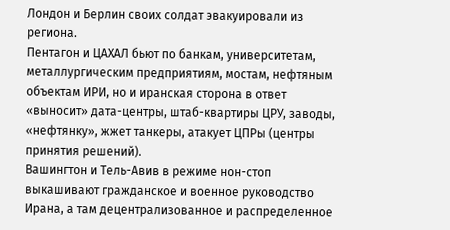Лондон и Берлин своих солдат эвакуировали из региона.
Пентагон и ЦАХАЛ бьют по банкам, университетам, металлургическим предприятиям, мостам, нефтяным объектам ИРИ, но и иранская сторона в ответ «выносит» дата-центры, штаб-квартиры ЦРУ, заводы, «нефтянку», жжет танкеры, атакует ЦПРы (центры принятия решений).
Вашингтон и Тель-Авив в режиме нон-стоп выкашивают гражданское и военное руководство Ирана, а там децентрализованное и распределенное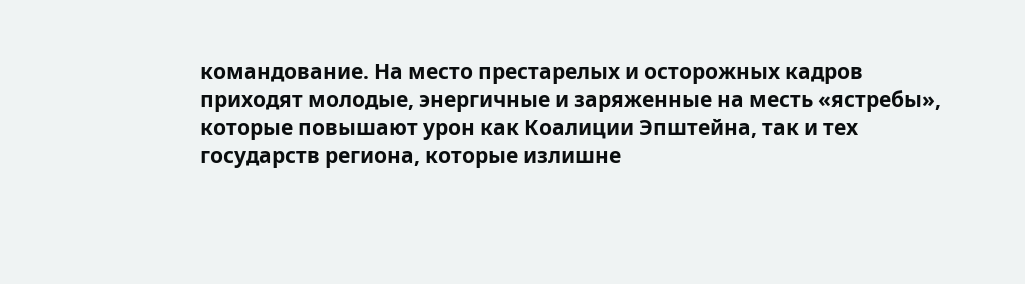командование. На место престарелых и осторожных кадров приходят молодые, энергичные и заряженные на месть «ястребы», которые повышают урон как Коалиции Эпштейна, так и тех государств региона, которые излишне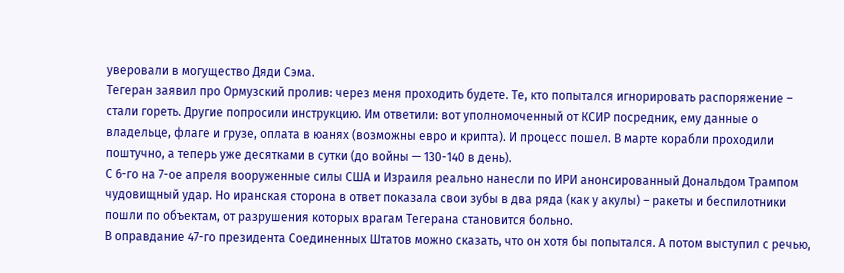уверовали в могущество Дяди Сэма.
Тегеран заявил про Ормузский пролив: через меня проходить будете. Те, кто попытался игнорировать распоряжение – стали гореть. Другие попросили инструкцию. Им ответили: вот уполномоченный от КСИР посредник, ему данные о владельце, флаге и грузе, оплата в юанях (возможны евро и крипта). И процесс пошел. В марте корабли проходили поштучно, а теперь уже десятками в сутки (до войны — 130-140 в день).
С 6-го на 7-ое апреля вооруженные силы США и Израиля реально нанесли по ИРИ анонсированный Дональдом Трампом чудовищный удар. Но иранская сторона в ответ показала свои зубы в два ряда (как у акулы) – ракеты и беспилотники пошли по объектам, от разрушения которых врагам Тегерана становится больно.
В оправдание 47-го президента Соединенных Штатов можно сказать, что он хотя бы попытался. А потом выступил с речью,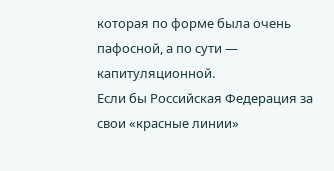которая по форме была очень пафосной, а по сути — капитуляционной.
Если бы Российская Федерация за свои «красные линии»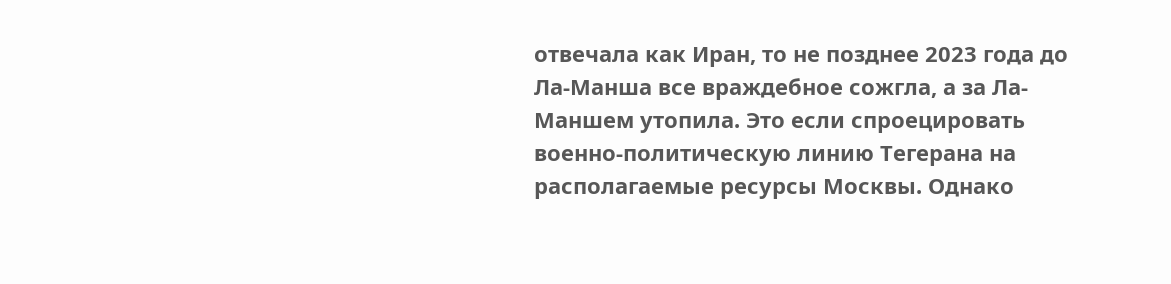отвечала как Иран, то не позднее 2023 года до Ла-Манша все враждебное сожгла, а за Ла-Маншем утопила. Это если спроецировать военно-политическую линию Тегерана на располагаемые ресурсы Москвы. Однако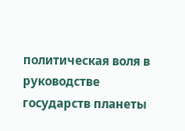политическая воля в руководстве государств планеты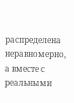распределена неравномерно, а вместе с реальными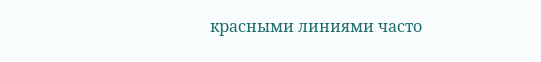красными линиями часто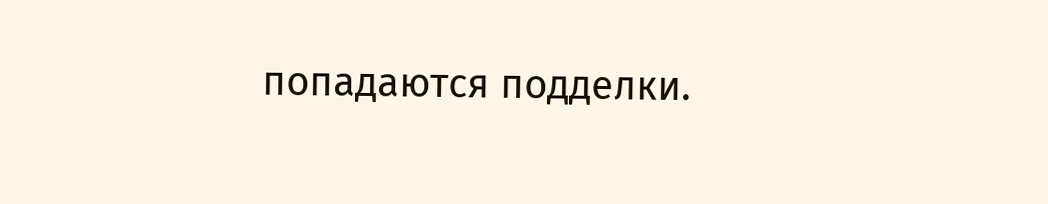попадаются подделки.